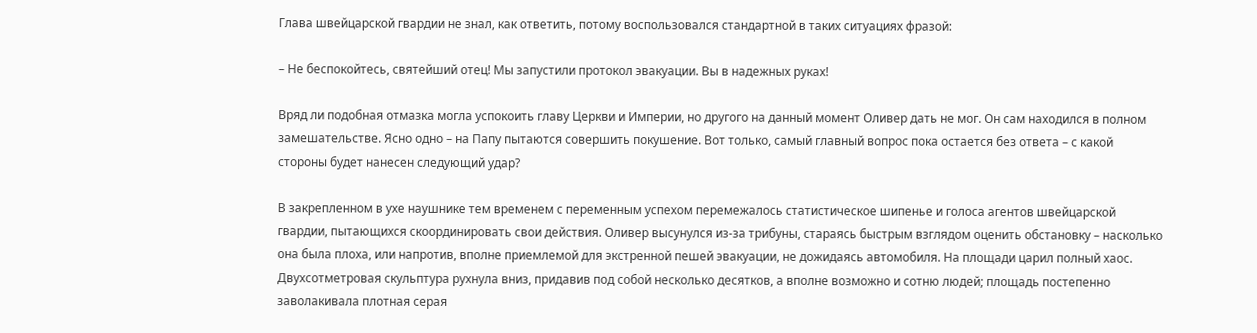Глава швейцарской гвардии не знал, как ответить, потому воспользовался стандартной в таких ситуациях фразой:

– Не беспокойтесь, святейший отец! Мы запустили протокол эвакуации. Вы в надежных руках!

Вряд ли подобная отмазка могла успокоить главу Церкви и Империи, но другого на данный момент Оливер дать не мог. Он сам находился в полном замешательстве. Ясно одно – на Папу пытаются совершить покушение. Вот только, самый главный вопрос пока остается без ответа – с какой стороны будет нанесен следующий удар?

В закрепленном в ухе наушнике тем временем с переменным успехом перемежалось статистическое шипенье и голоса агентов швейцарской гвардии, пытающихся скоординировать свои действия. Оливер высунулся из-за трибуны, стараясь быстрым взглядом оценить обстановку – насколько она была плоха, или напротив, вполне приемлемой для экстренной пешей эвакуации, не дожидаясь автомобиля. На площади царил полный хаос. Двухсотметровая скульптура рухнула вниз, придавив под собой несколько десятков, а вполне возможно и сотню людей; площадь постепенно заволакивала плотная серая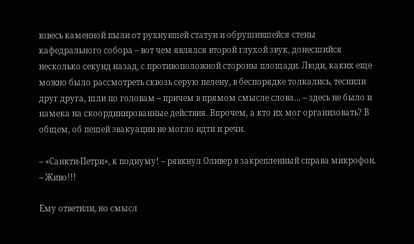взвесь каменной пыли от рухнувшей статуи и обрушившейся стены кафедрального собора – вот чем являлся второй глухой звук, донесшийся несколько секунд назад, с противоположной стороны площади. Люди, каких еще можно было рассмотреть сквозь серую пелену, в беспорядке толкались, теснили друг друга, шли по головам – причем в прямом смысле слова… – здесь не было и намека на скоординированные действия. Впрочем, а кто их мог организовать? В общем, об пешей эвакуации не могло идти и речи.

– «Санкти-Петри», к подиуму! – рявкнул Оливер в закрепленный справа микрофон. – Живо!!!

Ему ответили, но смысл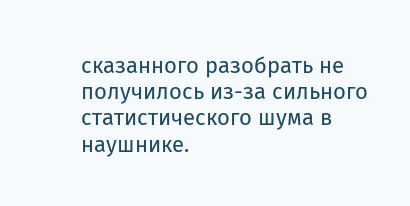сказанного разобрать не получилось из-за сильного статистического шума в наушнике.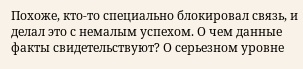Похоже, кто-то специально блокировал связь, и делал это с немалым успехом. О чем данные факты свидетельствуют? О серьезном уровне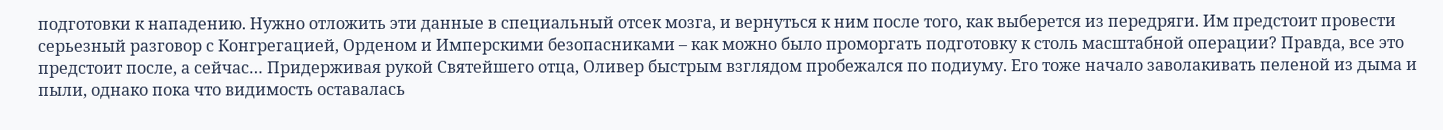подготовки к нападению. Нужно отложить эти данные в специальный отсек мозга, и вернуться к ним после того, как выберется из передряги. Им предстоит провести серьезный разговор с Конгрегацией, Орденом и Имперскими безопасниками – как можно было проморгать подготовку к столь масштабной операции? Правда, все это предстоит после, а сейчас… Придерживая рукой Святейшего отца, Оливер быстрым взглядом пробежался по подиуму. Его тоже начало заволакивать пеленой из дыма и пыли, однако пока что видимость оставалась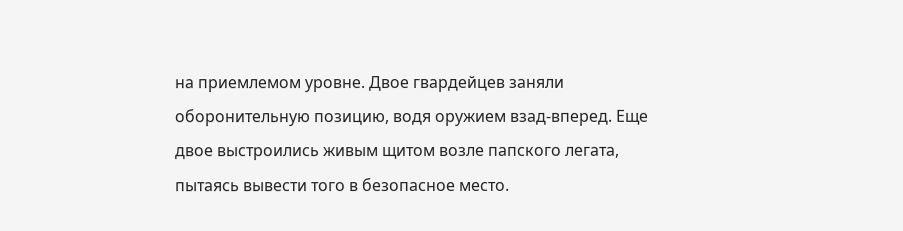на приемлемом уровне. Двое гвардейцев заняли оборонительную позицию, водя оружием взад-вперед. Еще двое выстроились живым щитом возле папского легата, пытаясь вывести того в безопасное место.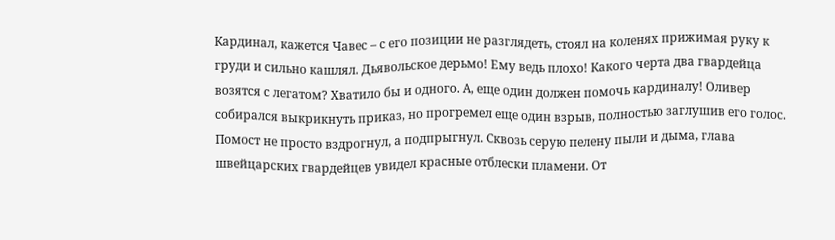Кардинал, кажется Чавес – с его позиции не разглядеть, стоял на коленях прижимая руку к груди и сильно кашлял. Дьявольское дерьмо! Ему ведь плохо! Какого черта два гвардейца возятся с легатом? Хватило бы и одного. А, еще один должен помочь кардиналу! Оливер собирался выкрикнуть приказ, но прогремел еще один взрыв, полностью заглушив его голос. Помост не просто вздрогнул, а подпрыгнул. Сквозь серую пелену пыли и дыма, глава швейцарских гвардейцев увидел красные отблески пламени. От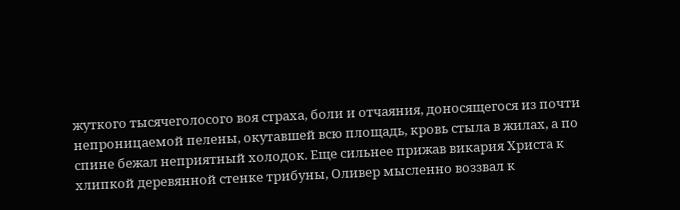жуткого тысячеголосого воя страха, боли и отчаяния, доносящегося из почти непроницаемой пелены, окутавшей всю площадь, кровь стыла в жилах, а по спине бежал неприятный холодок. Еще сильнее прижав викария Христа к хлипкой деревянной стенке трибуны, Оливер мысленно воззвал к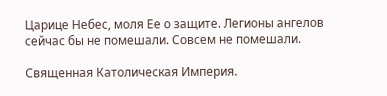Царице Небес, моля Ее о защите. Легионы ангелов сейчас бы не помешали. Совсем не помешали.

Священная Католическая Империя.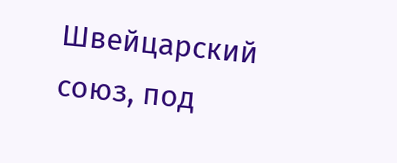Швейцарский союз, под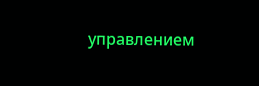управлением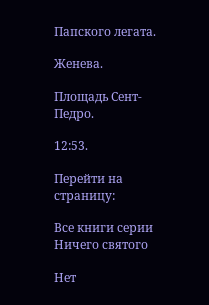Папского легата.

Женева.

Площадь Сент-Педро.

12:53.

Перейти на страницу:

Все книги серии Ничего святого

Нет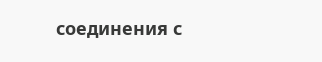соединения с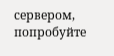сервером, попробуйте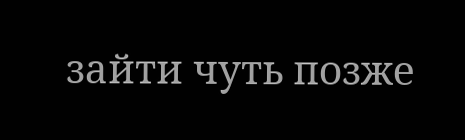зайти чуть позже